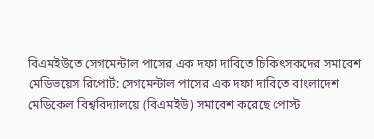বিএমইউতে সেগমেন্টাল পাসের এক দফা দাবিতে চিকিৎসকদের সমাবেশ
মেডিভয়েস রিপোর্ট: সেগমেন্টাল পাসের এক দফা দাবিতে বাংলাদেশ মেডিকেল বিশ্ববিদ্যালয়ে (বিএমইউ) সমাবেশ করেছে পোস্ট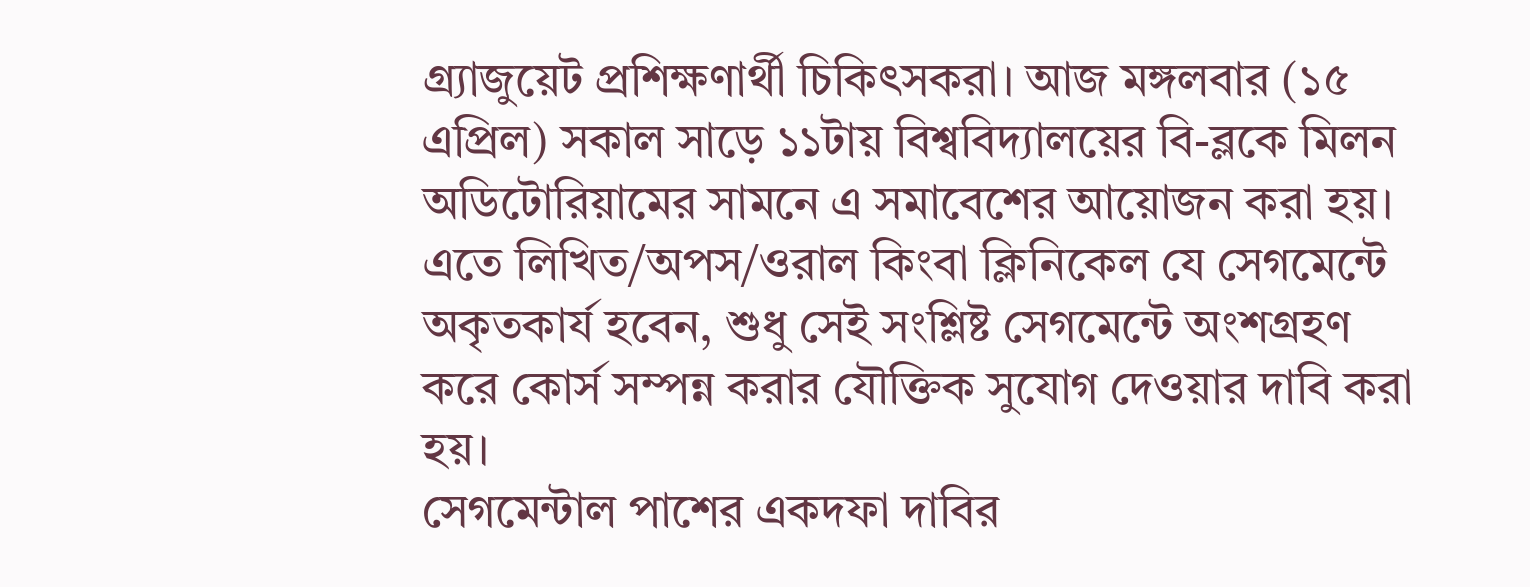গ্র্যাজুয়েট প্রশিক্ষণার্থী চিকিৎসকরা। আজ মঙ্গলবার (১৫ এপ্রিল) সকাল সাড়ে ১১টায় বিশ্ববিদ্যালয়ের বি-ব্লকে মিলন অডিটোরিয়ামের সামনে এ সমাবেশের আয়োজন করা হয়। এতে লিখিত/অপস/ওরাল কিংবা ক্লিনিকেল যে সেগমেন্টে অকৃতকার্য হবেন, শুধু সেই সংশ্লিষ্ট সেগমেন্টে অংশগ্রহণ করে কোর্স সম্পন্ন করার যৌক্তিক সুযোগ দেওয়ার দাবি করা হয়।
সেগমেন্টাল পাশের একদফা দাবির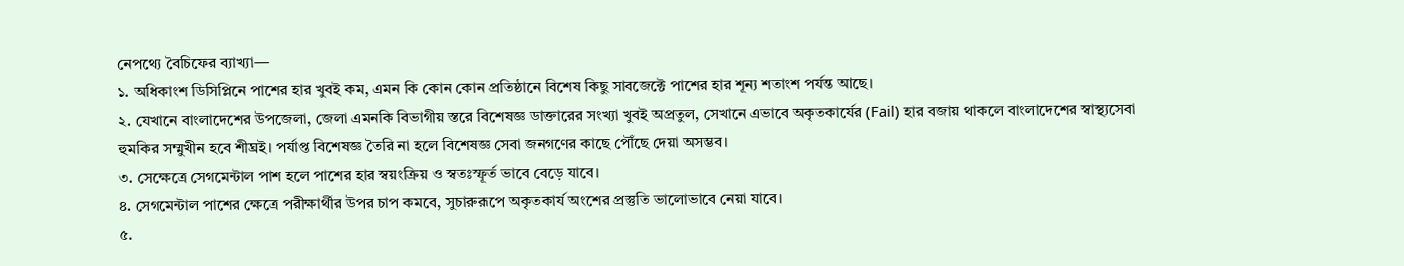নেপথ্যে বৈচিফের ব্যাখ্যা—
১. অধিকাংশ ডিসিপ্লিনে পাশের হার খুবই কম, এমন কি কোন কোন প্রতিষ্ঠানে বিশেষ কিছু সাবজেক্টে পাশের হার শূন্য শতাংশ পর্যন্ত আছে।
২. যেখানে বাংলাদেশের উপজেলা, জেলা এমনকি বিভাগীয় স্তরে বিশেষজ্ঞ ডাক্তারের সংখ্যা খুবই অপ্রতুল, সেখানে এভাবে অকৃতকার্যের (Fail) হার বজায় থাকলে বাংলাদেশের স্বাস্থ্যসেবা হুমকির সম্মুখীন হবে শীঘ্রই। পর্যাপ্ত বিশেষজ্ঞ তৈরি না হলে বিশেষজ্ঞ সেবা জনগণের কাছে পৌঁছে দেয়া অসম্ভব।
৩. সেক্ষেত্রে সেগমেন্টাল পাশ হলে পাশের হার স্বয়ংক্রিয় ও স্বতঃস্ফূর্ত ভাবে বেড়ে যাবে।
৪. সেগমেন্টাল পাশের ক্ষেত্রে পরীক্ষার্থীর উপর চাপ কমবে, সুচারুরূপে অকৃতকার্য অংশের প্রস্তুতি ভালোভাবে নেয়া যাবে।
৫.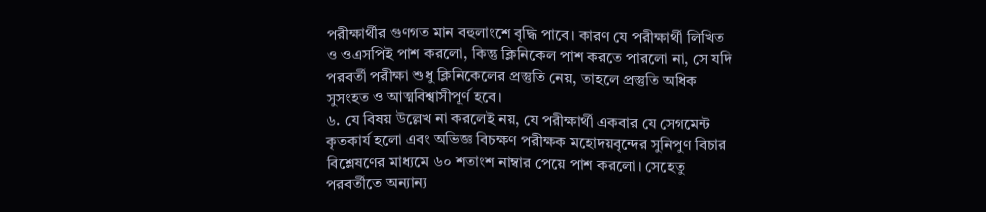পরীক্ষার্থীর গুণগত মান বহুলাংশে বৃদ্ধি পাবে। কারণ যে পরীক্ষার্থী লিখিত ও ওএসপিই পাশ করলো, কিন্তু ক্লিনিকেল পাশ করতে পারলো না, সে যদি পরবর্তী পরীক্ষা শুধু ক্লিনিকেলের প্রস্তুতি নেয়, তাহলে প্রস্তুতি অধিক সুসংহত ও আত্মবিশ্বাসীপূর্ণ হবে।
৬. যে বিষয় উল্লেখ না করলেই নয়, যে পরীক্ষার্থী একবার যে সেগমেন্ট কৃতকার্য হলো এবং অভিজ্ঞ বিচক্ষণ পরীক্ষক মহোদয়বৃন্দের সুনিপুণ বিচার বিশ্লেষণের মাধ্যমে ৬০ শতাংশ নাম্বার পেয়ে পাশ করলো। সেহেতু পরবর্তীতে অন্যান্য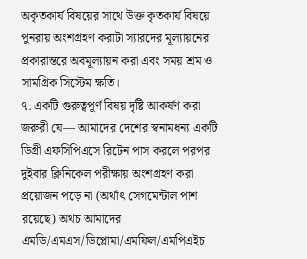অকৃতকার্য বিষয়ের সাথে উক্ত কৃতকার্য বিষয়ে পুনরায় অংশগ্রহণ করাটা স্যারদের মূল্যায়নের প্রকারান্তরে অবমূল্যায়ন করা এবং সময় শ্রম ও সামগ্রিক সিস্টেম ক্ষতি।
৭. একটি গুরুত্বপূর্ণ বিষয় দৃষ্টি আকর্ষণ করা জরুরী যে— আমাদের দেশের স্বনামধন্য একটি ডিগ্রী এফসিপিএসে রিটেন পাস করলে পরপর দুইবার ক্লিনিকেল পরীক্ষায় অংশগ্রহণ করা প্রয়োজন পড়ে না (অর্থাৎ সেগমেন্টাল পাশ রয়েছে) অথচ আমাদের এমডি/এমএস/ডিপ্লোমা/এমফিল/এমপিএইচ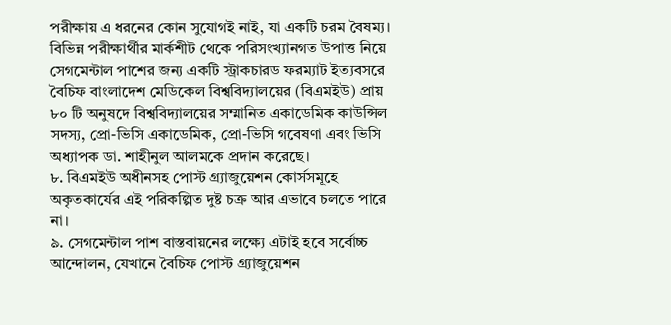পরীক্ষায় এ ধরনের কোন সুযোগই নাই, যা একটি চরম বৈষম্য। বিভিন্ন পরীক্ষার্থীর মার্কশীট থেকে পরিসংখ্যানগত উপাত্ত নিয়ে সেগমেন্টাল পাশের জন্য একটি স্ট্রাকচারড ফরম্যাট ইত্যবসরে বৈচিফ বাংলাদেশ মেডিকেল বিশ্ববিদ্যালয়ের (বিএমইউ) প্রায় ৮০ টি অনুষদে বিশ্ববিদ্যালয়ের সম্মানিত একাডেমিক কাউন্সিল সদস্য, প্রো-ভিসি একাডেমিক, প্রো-ভিসি গবেষণা এবং ভিসি অধ্যাপক ডা. শাহীনুল আলমকে প্রদান করেছে।
৮. বিএমইউ অধীনসহ পোস্ট গ্র্যাজুয়েশন কোর্সসমূহে অকৃতকার্যের এই পরিকল্পিত দুষ্ট চক্র আর এভাবে চলতে পারে না।
৯. সেগমেন্টাল পাশ বাস্তবায়নের লক্ষ্যে এটাই হবে সর্বোচ্চ আন্দোলন, যেখানে বৈচিফ পোস্ট গ্র্যাজুয়েশন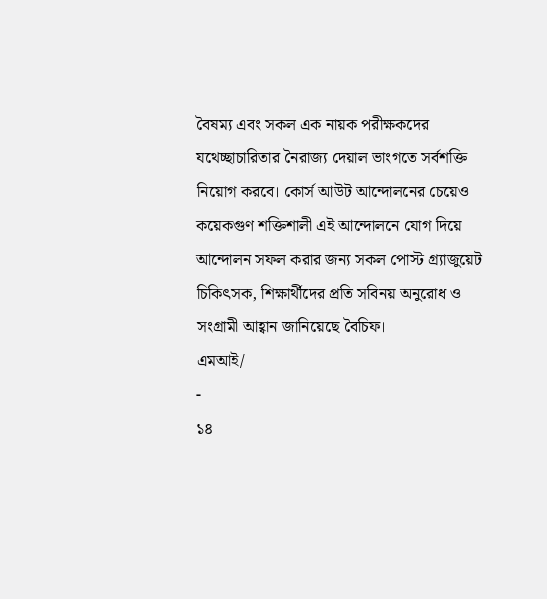বৈষম্য এবং সকল এক নায়ক পরীক্ষকদের যথেচ্ছাচারিতার নৈরাজ্য দেয়াল ভাংগতে সর্বশক্তি নিয়োগ করবে। কোর্স আউট আন্দোলনের চেয়েও কয়েকগুণ শক্তিশালী এই আন্দোলনে যোগ দিয়ে আন্দোলন সফল করার জন্য সকল পোস্ট গ্র্যাজুয়েট চিকিৎসক, শিক্ষার্থীদের প্রতি সবিনয় অনুরোধ ও সংগ্রামী আহ্বান জানিয়েছে বৈচিফ।
এমআই/
-
১৪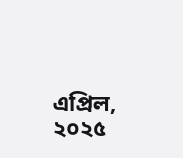এপ্রিল, ২০২৫